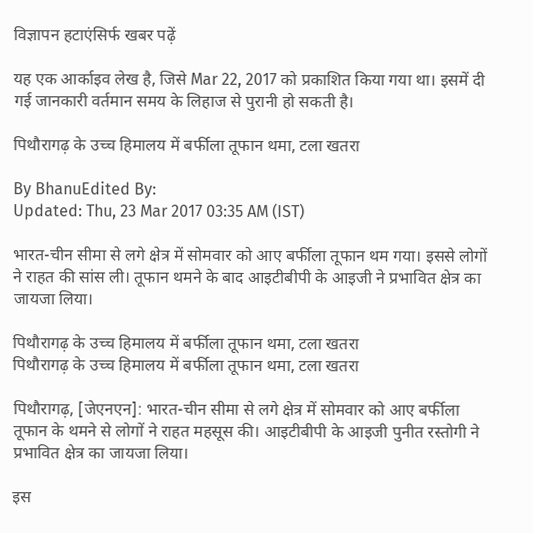विज्ञापन हटाएंसिर्फ खबर पढ़ें

यह एक आर्काइव लेख है, जिसे Mar 22, 2017 को प्रकाशित किया गया था। इसमें दी गई जानकारी वर्तमान समय के लिहाज से पुरानी हो सकती है।

पिथौरागढ़ के उच्च हिमालय में बर्फीला तूफान थमा, टला खतरा

By BhanuEdited By:
Updated: Thu, 23 Mar 2017 03:35 AM (IST)

भारत-चीन सीमा से लगे क्षेत्र में सोमवार को आए बर्फीला तूफान थम गया। इससे लोगों ने राहत की सांस ली। तूफान थमने के बाद आइटीबीपी के आइजी ने प्रभावित क्षेत्र का जायजा लिया।

पिथौरागढ़ के उच्च हिमालय में बर्फीला तूफान थमा, टला खतरा
पिथौरागढ़ के उच्च हिमालय में बर्फीला तूफान थमा, टला खतरा

पिथौरागढ़, [जेएनएन]: भारत-चीन सीमा से लगे क्षेत्र में सोमवार को आए बर्फीला तूफान के थमने से लोगों ने राहत महसूस की। आइटीबीपी के आइजी पुनीत रस्तोगी ने प्रभावित क्षेत्र का जायजा लिया।

इस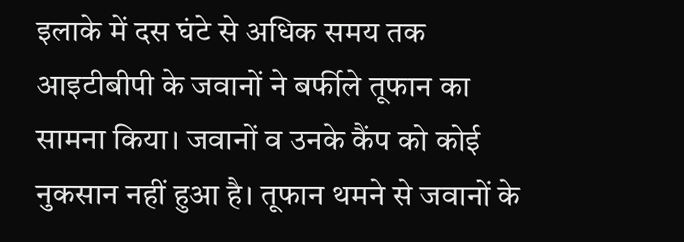इलाके में दस घंटे से अधिक समय तक आइटीबीपी के जवानों ने बर्फीले तूफान का सामना किया। जवानों व उनके कैंप को कोई नुकसान नहीं हुआ है। तूफान थमने से जवानों के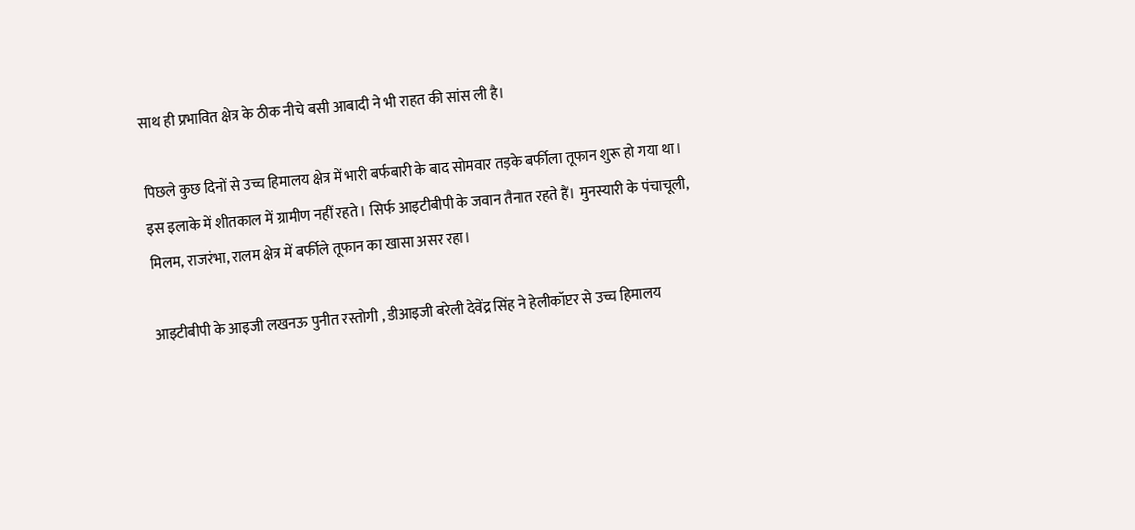साथ ही प्रभावित क्षेत्र के ठीक नीचे बसी आबादी ने भी राहत की सांस ली है।

पिछले कुछ दिनों से उच्च हिमालय क्षेत्र में भारी बर्फबारी के बाद सोमवार तड़के बर्फीला तूफान शुरू हो गया था। इस इलाके में शीतकाल में ग्रामीण नहीं रहते। सिर्फ आइटीबीपी के जवान तैनात रहते हैं। मुनस्यारी के पंचाचूली, मिलम, राजरंभा, रालम क्षेत्र में बर्फीले तूफान का खासा असर रहा।

आइटीबीपी के आइजी लखनऊ पुनीत रस्तोगी , डीआइजी बरेली देवेंद्र सिंह ने हेलीकॉप्टर से उच्च हिमालय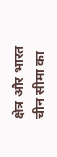क्षेत्र और भारत चीन सीमा का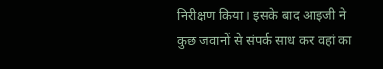निरीक्षण किया। इसके बाद आइजी ने कुछ जवानों से संपर्क साध कर वहां का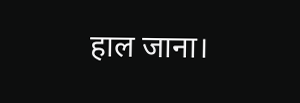हाल जाना।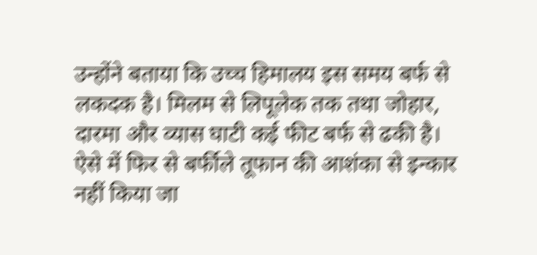उन्होंने बताया कि उच्च हिमालय इस समय बर्फ से लकदक है। मिलम से लिपूलेक तक तथा जोहार, दारमा और व्यास घाटी कई फीट बर्फ से ढकी है। ऐसे में फिर से बर्फीले तूफान की आशंका से इन्कार नहीं किया जा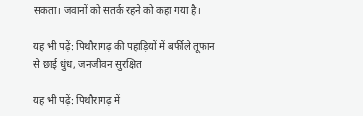सकता। जवानों को सतर्क रहने को कहा गया है।

यह भी पढ़ें: पिथौरागढ़ की पहाड़ियों में बर्फीले तूफान से छाई धुंध, जनजीवन सुरक्षित

यह भी पढ़ें: पिथौरागढ़ में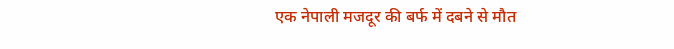एक नेपाली मजदूर की बर्फ में दबने से मौत